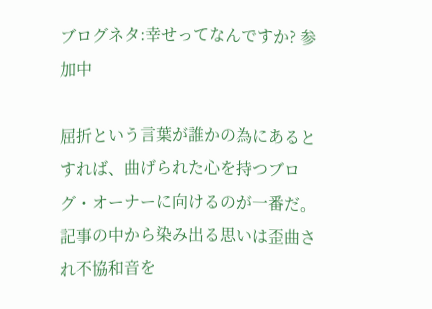ブログネタ:幸せってなんですか? 参加中

屈折という言葉が誰かの為にあるとすれば、曲げられた心を持つブログ・オーナーに向けるのが一番だ。記事の中から染み出る思いは歪曲され不協和音を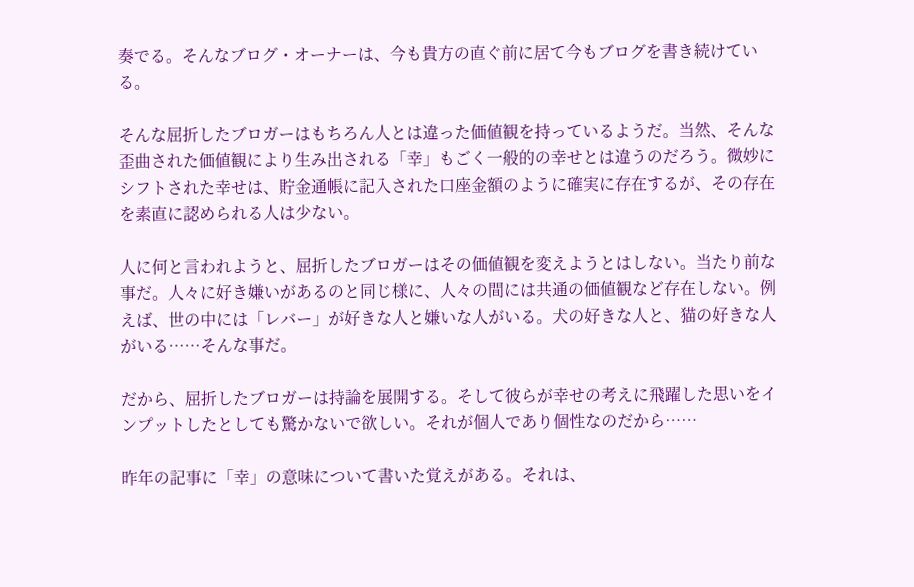奏でる。そんなブログ・オーナーは、今も貴方の直ぐ前に居て今もブログを書き続けている。

そんな屈折したブロガーはもちろん人とは違った価値観を持っているようだ。当然、そんな歪曲された価値観により生み出される「幸」もごく一般的の幸せとは違うのだろう。微妙にシフトされた幸せは、貯金通帳に記入された口座金額のように確実に存在するが、その存在を素直に認められる人は少ない。

人に何と言われようと、屈折したブロガーはその価値観を変えようとはしない。当たり前な事だ。人々に好き嫌いがあるのと同じ様に、人々の間には共通の価値観など存在しない。例えば、世の中には「レバー」が好きな人と嫌いな人がいる。犬の好きな人と、猫の好きな人がいる……そんな事だ。

だから、屈折したブロガーは持論を展開する。そして彼らが幸せの考えに飛躍した思いをインプットしたとしても驚かないで欲しい。それが個人であり個性なのだから……

昨年の記事に「幸」の意味について書いた覚えがある。それは、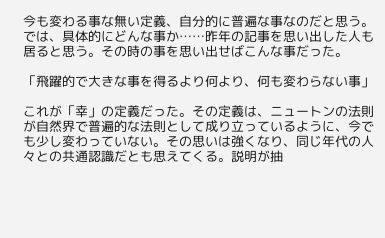今も変わる事な無い定義、自分的に普遍な事なのだと思う。では、具体的にどんな事か……昨年の記事を思い出した人も居ると思う。その時の事を思い出せばこんな事だった。

「飛躍的で大きな事を得るより何より、何も変わらない事」

これが「幸」の定義だった。その定義は、ニュートンの法則が自然界で普遍的な法則として成り立っているように、今でも少し変わっていない。その思いは強くなり、同じ年代の人々との共通認識だとも思えてくる。説明が抽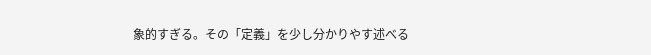象的すぎる。その「定義」を少し分かりやす述べる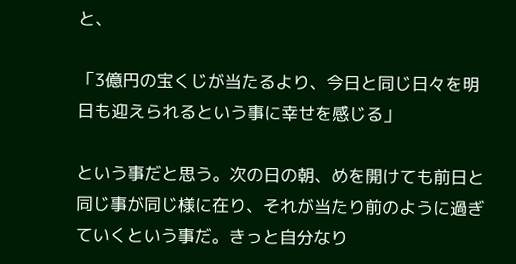と、

「3億円の宝くじが当たるより、今日と同じ日々を明日も迎えられるという事に幸せを感じる」

という事だと思う。次の日の朝、めを開けても前日と同じ事が同じ様に在り、それが当たり前のように過ぎていくという事だ。きっと自分なり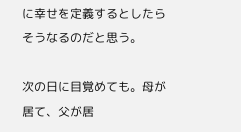に幸せを定義するとしたらそうなるのだと思う。

次の日に目覚めても。母が居て、父が居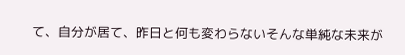て、自分が居て、昨日と何も変わらないそんな単純な未来が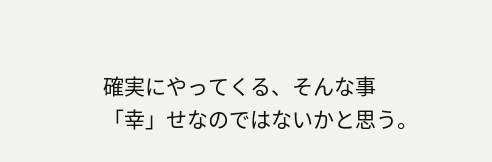確実にやってくる、そんな事「幸」せなのではないかと思う。